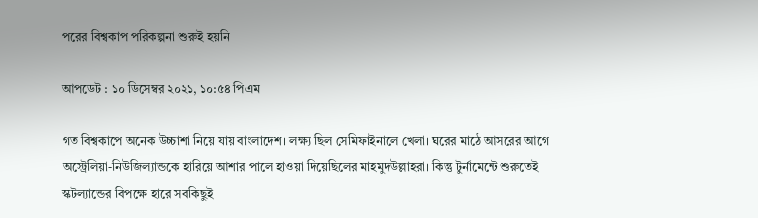পরের বিশ্বকাপ পরিকল্পনা শুরুই হয়নি

আপডেট : ১০ ডিসেম্বর ২০২১, ১০:৫৪ পিএম

গত বিশ্বকাপে অনেক উচ্চাশা নিয়ে যায় বাংলাদেশ। লক্ষ্য ছিল সেমিফাইনালে খেলা। ঘরের মাঠে আসরের আগে অস্ট্রেলিয়া-নিউজিল্যান্ডকে হারিয়ে আশার পালে হাওয়া দিয়েছিলের মাহমুদউল্লাহরা। কিন্তু টুর্নামেন্টে শুরুতেই স্কটল্যান্ডের বিপক্ষে হারে সবকিছুই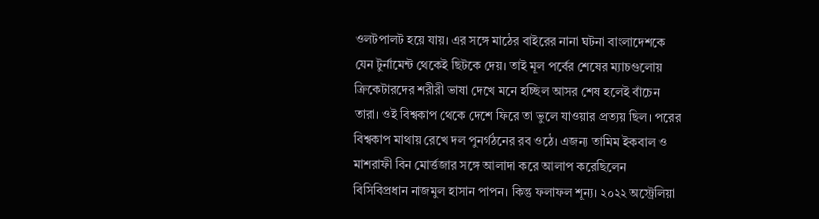ওলটপালট হয়ে যায়। এর সঙ্গে মাঠের বাইরের নানা ঘটনা বাংলাদেশকে যেন টুর্নামেন্ট থেকেই ছিটকে দেয়। তাই মূল পর্বের শেষের ম্যাচগুলোয় ক্রিকেটারদের শরীরী ভাষা দেখে মনে হচ্ছিল আসর শেষ হলেই বাঁচেন তারা। ওই বিশ্বকাপ থেকে দেশে ফিরে তা ভুলে যাওয়ার প্রত্যয় ছিল। পরের বিশ্বকাপ মাথায় রেখে দল পুনর্গঠনের রব ওঠে। এজন্য তামিম ইকবাল ও মাশরাফী বিন মোর্ত্তজার সঙ্গে আলাদা করে আলাপ করেছিলেন বিসিবিপ্রধান নাজমুল হাসান পাপন। কিন্তু ফলাফল শূন্য। ২০২২ অস্ট্রেলিয়া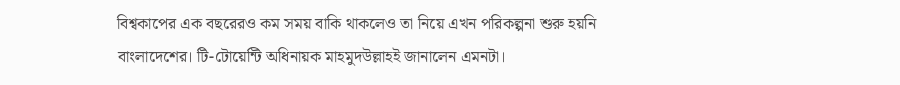বিশ্বকাপের এক বছরেরও কম সময় বাকি থাকলেও তা নিয়ে এখন পরিকল্পনা শুরু হয়নি বাংলাদেশের। টি-টোয়েন্টি অধিনায়ক মাহমুদউল্লাহই জানালেন এমনটা।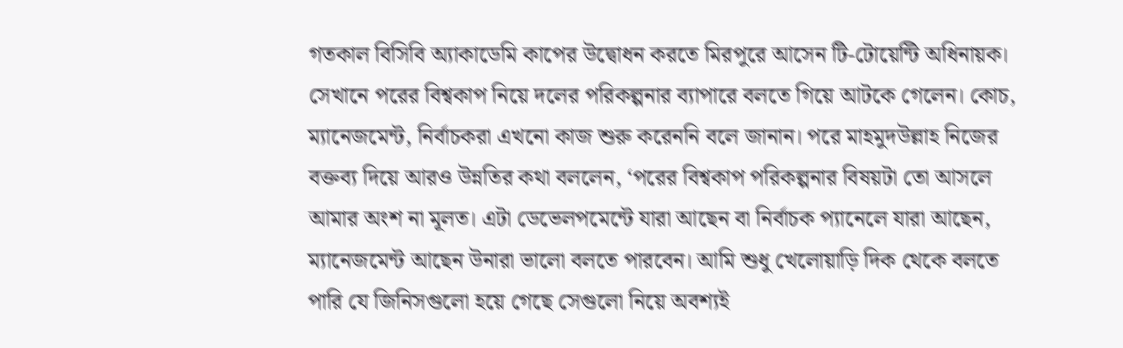গতকাল বিসিবি অ্যাকাডেমি কাপের উদ্বোধন করতে মিরপুরে আসেন টি-টোয়েন্টি অধিনায়ক। সেখানে পরের বিশ্বকাপ নিয়ে দলের পরিকল্পনার ব্যাপারে বলতে গিয়ে আটকে গেলেন। কোচ, ম্যানেজমেন্ট, নির্বাচকরা এখনো কাজ শুরু করেননি বলে জানান। পরে মাহমুদউল্লাহ নিজের বক্তব্য দিয়ে আরও উন্নতির কথা বললেন, ‘পরের বিশ্বকাপ পরিকল্পনার বিষয়টা তো আসলে আমার অংশ না মূলত। এটা ডেভেলপমেন্টে যারা আছেন বা নির্বাচক প্যানেলে যারা আছেন, ম্যানেজমেন্ট আছেন উনারা ভালো বলতে পারবেন। আমি শুধু খেলোয়াড়ি দিক থেকে বলতে পারি যে জিনিসগুলো হয়ে গেছে সেগুলো নিয়ে অবশ্যই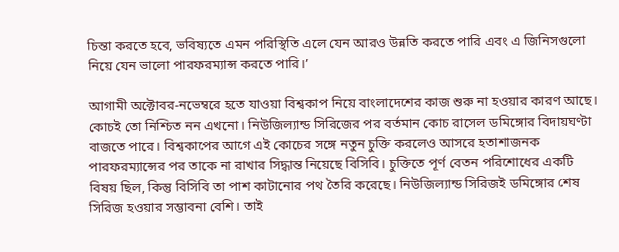চিন্তা করতে হবে, ভবিষ্যতে এমন পরিস্থিতি এলে যেন আরও উন্নতি করতে পারি এবং এ জিনিসগুলো নিয়ে যেন ভালো পারফরম্যান্স করতে পারি।’

আগামী অক্টোবর-নভেম্বরে হতে যাওয়া বিশ্বকাপ নিয়ে বাংলাদেশের কাজ শুরু না হওয়ার কারণ আছে। কোচই তো নিশ্চিত নন এখনো। নিউজিল্যান্ড সিরিজের পর বর্তমান কোচ রাসেল ডমিঙ্গোর বিদায়ঘণ্টা বাজতে পারে। বিশ্বকাপের আগে এই কোচের সঙ্গে নতুন চুক্তি করলেও আসরে হতাশাজনক পারফরম্যান্সের পর তাকে না রাখার সিদ্ধান্ত নিয়েছে বিসিবি। চুক্তিতে পূর্ণ বেতন পরিশোধের একটি বিষয় ছিল, কিন্তু বিসিবি তা পাশ কাটানোর পথ তৈরি করেছে। নিউজিল্যান্ড সিরিজই ডমিঙ্গোর শেষ সিরিজ হওয়ার সম্ভাবনা বেশি। তাই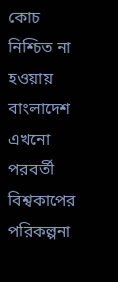কোচ নিশ্চিত না হওয়ায় বাংলাদেশ এখনো পরবর্তী বিশ্বকাপের পরিকল্পনা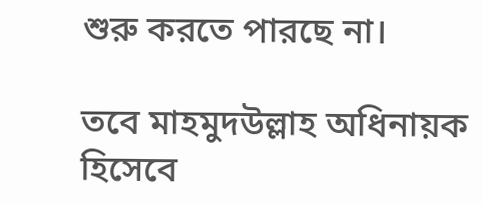শুরু করতে পারছে না।

তবে মাহমুদউল্লাহ অধিনায়ক হিসেবে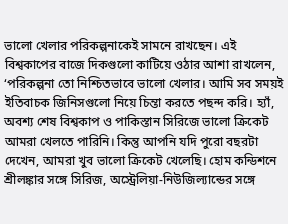ভালো খেলার পরিকল্পনাকেই সামনে রাখছেন। এই বিশ্বকাপের বাজে দিকগুলো কাটিয়ে ওঠার আশা রাখলেন, ‘পরিকল্পনা তো নিশ্চিতভাবে ভালো খেলার। আমি সব সময়ই ইতিবাচক জিনিসগুলো নিয়ে চিন্তা করতে পছন্দ করি। হ্যাঁ, অবশ্য শেষ বিশ্বকাপ ও পাকিস্তান সিরিজে ভালো ক্রিকেট আমরা খেলতে পারিনি। কিন্তু আপনি যদি পুরো বছরটা দেখেন, আমরা খুব ভালো ক্রিকেট খেলেছি। হোম কন্ডিশনে শ্রীলঙ্কার সঙ্গে সিরিজ, অস্ট্রেলিয়া-নিউজিল্যান্ডের সঙ্গে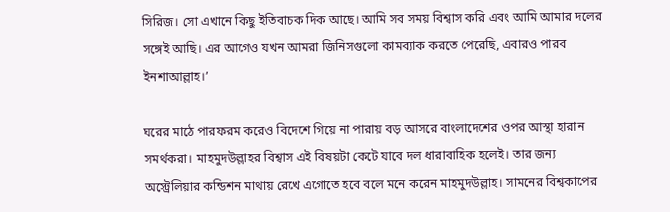সিরিজ। সো এখানে কিছু ইতিবাচক দিক আছে। আমি সব সময় বিশ্বাস করি এবং আমি আমার দলের সঙ্গেই আছি। এর আগেও যখন আমরা জিনিসগুলো কামব্যাক করতে পেরেছি, এবারও পারব ইনশাআল্লাহ।’

ঘরের মাঠে পারফরম করেও বিদেশে গিয়ে না পারায় বড় আসরে বাংলাদেশের ওপর আস্থা হারান সমর্থকরা। মাহমুদউল্লাহর বিশ্বাস এই বিষয়টা কেটে যাবে দল ধারাবাহিক হলেই। তার জন্য অস্ট্রেলিয়ার কন্ডিশন মাথায় রেখে এগোতে হবে বলে মনে করেন মাহমুদউল্লাহ। সামনের বিশ্বকাপের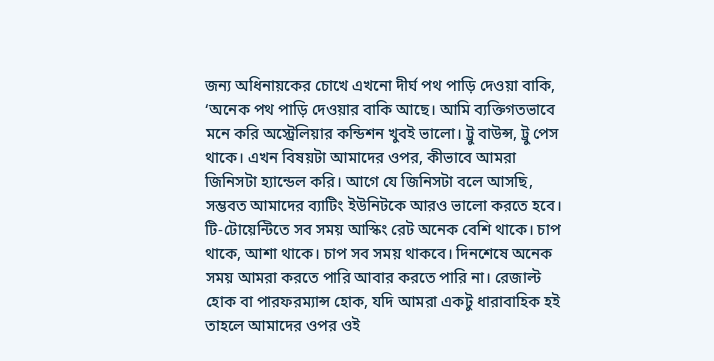জন্য অধিনায়কের চোখে এখনো দীর্ঘ পথ পাড়ি দেওয়া বাকি, ‘অনেক পথ পাড়ি দেওয়ার বাকি আছে। আমি ব্যক্তিগতভাবে মনে করি অস্ট্রেলিয়ার কন্ডিশন খুবই ভালো। ট্রু বাউন্স, ট্রু পেস থাকে। এখন বিষয়টা আমাদের ওপর, কীভাবে আমরা জিনিসটা হ্যান্ডেল করি। আগে যে জিনিসটা বলে আসছি, সম্ভবত আমাদের ব্যাটিং ইউনিটকে আরও ভালো করতে হবে। টি-টোয়েন্টিতে সব সময় আস্কিং রেট অনেক বেশি থাকে। চাপ থাকে, আশা থাকে। চাপ সব সময় থাকবে। দিনশেষে অনেক সময় আমরা করতে পারি আবার করতে পারি না। রেজাল্ট হোক বা পারফরম্যান্স হোক, যদি আমরা একটু ধারাবাহিক হই তাহলে আমাদের ওপর ওই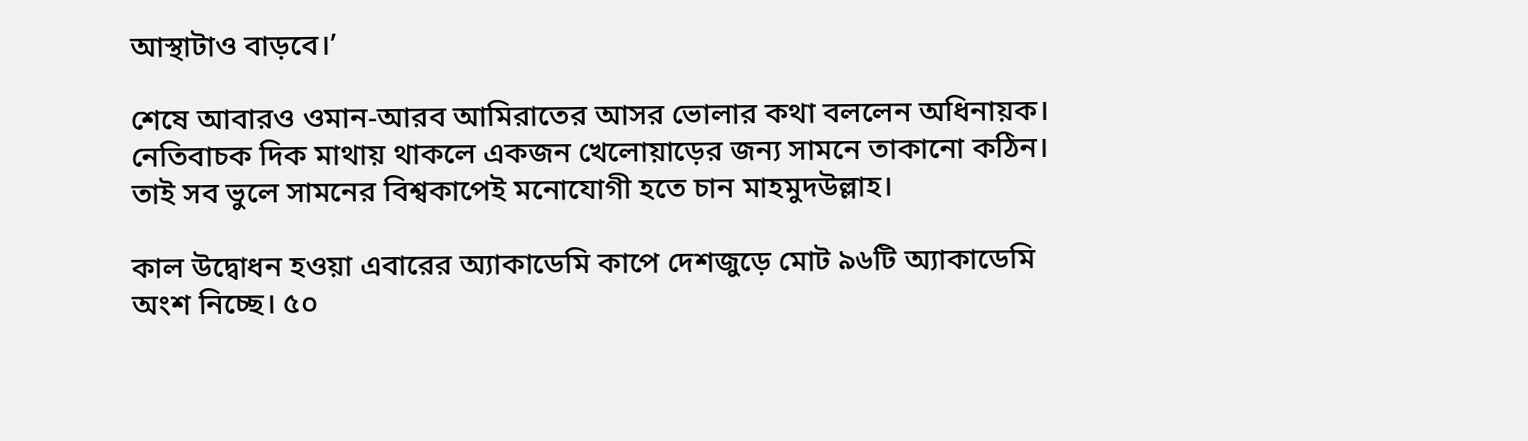আস্থাটাও বাড়বে।’

শেষে আবারও ওমান-আরব আমিরাতের আসর ভোলার কথা বললেন অধিনায়ক। নেতিবাচক দিক মাথায় থাকলে একজন খেলোয়াড়ের জন্য সামনে তাকানো কঠিন। তাই সব ভুলে সামনের বিশ্বকাপেই মনোযোগী হতে চান মাহমুদউল্লাহ।

কাল উদ্বোধন হওয়া এবারের অ্যাকাডেমি কাপে দেশজুড়ে মোট ৯৬টি অ্যাকাডেমি অংশ নিচ্ছে। ৫০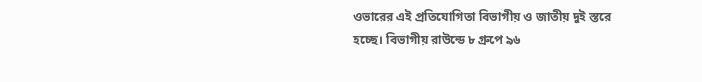ওভারের এই প্রতিযোগিতা বিভাগীয় ও জাতীয় দুই স্তরে হচ্ছে। বিভাগীয় রাউন্ডে ৮ গ্রুপে ৯৬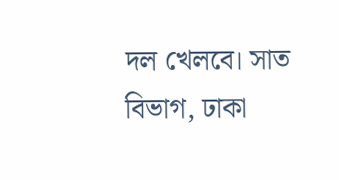দল খেলবে। সাত বিভাগ, ঢাকা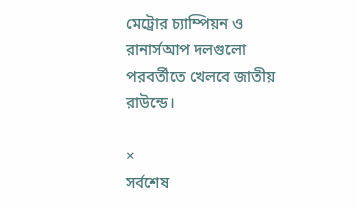মেট্রোর চ্যাম্পিয়ন ও রানার্সআপ দলগুলো পরবর্তীতে খেলবে জাতীয় রাউন্ডে।

×
সর্বশেষ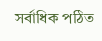সর্বাধিক পঠিত